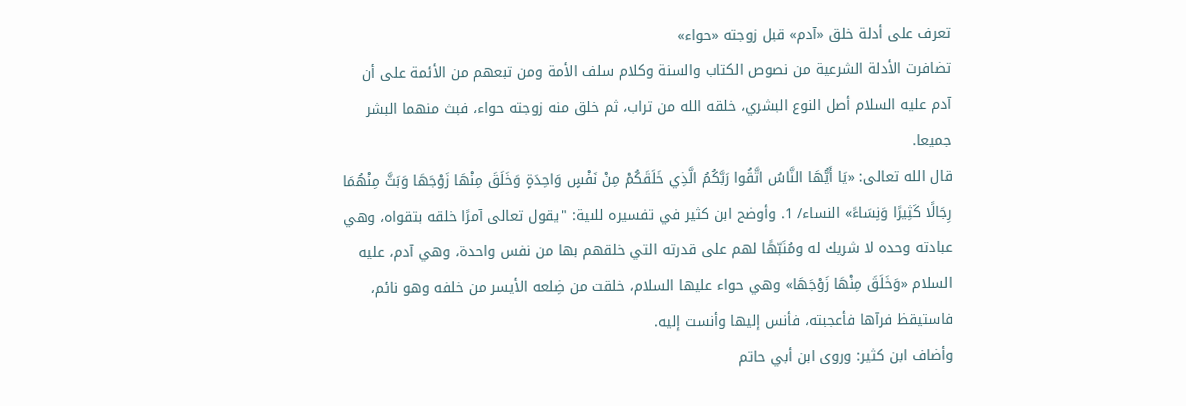تعرف على أدلة خلق «آدم» قبل زوجته «حواء»
تضافرت الأدلة الشرعية من نصوص الكتاب والسنة وكلام سلف الأمة ومن تبعهم من الأئمة على أن آدم عليه السلام أصل النوع البشري، خلقه الله من تراب، ثم خلق منه زوجته حواء، فبث منهما البشر جميعا.
قال الله تعالى: «يَا أَيُّهَا النَّاسُ اتَّقُوا رَبَّكُمُ الَّذِي خَلَقَكُمْ مِنْ نَفْسٍ وَاحِدَةٍ وَخَلَقَ مِنْهَا زَوْجَهَا وَبَثَّ مِنْهُمَا رِجَالًا كَثِيرًا وَنِسَاءً» النساء/ 1. وأوضح ابن كثير في تفسيره للىية: "يقول تعالى آمرًا خلقه بتقواه، وهي عبادته وحده لا شريك له ومُنَبّهًا لهم على قدرته التي خلقهم بها من نفس واحدة، وهي آدم، عليه السلام «وَخَلَقَ مِنْهَا زَوْجَهَا» وهي حواء عليها السلام، خلقت من ضِلعه الأيسر من خلفه وهو نائم، فاستيقظ فرآها فأعجبته، فأنس إليها وأنست إليه.
وأضاف ابن كثير: وروى ابن أبي حاتم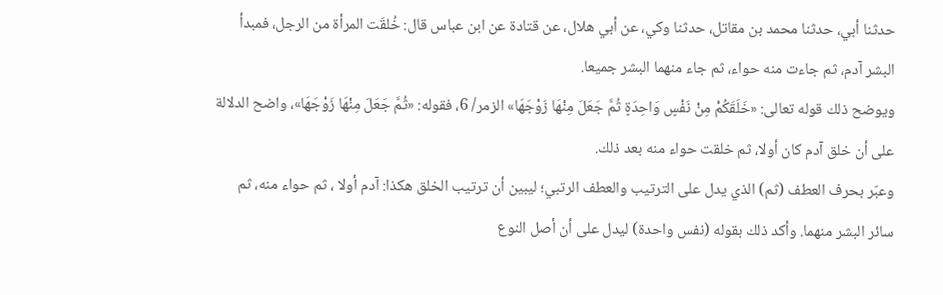حدثنا أبي، حدثنا محمد بن مقاتل، حدثنا وكي، عن أبي هلال، عن قتادة عن ابن عباس قال: خُلقَت المرأة من الرجل، فمبدأ البشر آدم، ثم جاءت منه حواء، ثم جاء منهما البشر جميعا.
ويوضح ذلك قوله تعالى: «خَلَقَكُمْ مِنْ نَفْسٍ وَاحِدَةٍ ثُمَّ جَعَلَ مِنْهَا زَوْجَهَا» الزمر/ 6، فقوله: «ثُمَّ جَعَلَ مِنْهَا زَوْجَهَا»، واضح الدلالة على أن خلق آدم كان أولا، ثم خلقت حواء منه بعد ذلك.
وعبّر بحرف العطف (ثم) الذي يدل على الترتيب والعطف الرتبي؛ ليبين أن ترتيب الخلق هكذا: آدم أولا ، ثم حواء منه، ثم سائر البشر منهما. وأكد ذلك بقوله (نفس واحدة) ليدل على أن أصل النوع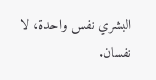البشري نفس واحدة، لا نفسان.